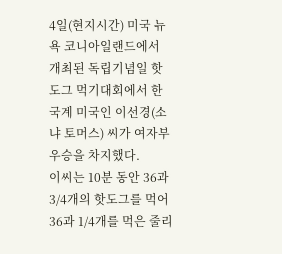4일(현지시간) 미국 뉴욕 코니아일랜드에서 개최된 독립기념일 핫도그 먹기대회에서 한국계 미국인 이선경(소냐 토머스) 씨가 여자부 우승을 차지했다.
이씨는 10분 동안 36과 3/4개의 핫도그를 먹어 36과 1/4개를 먹은 줄리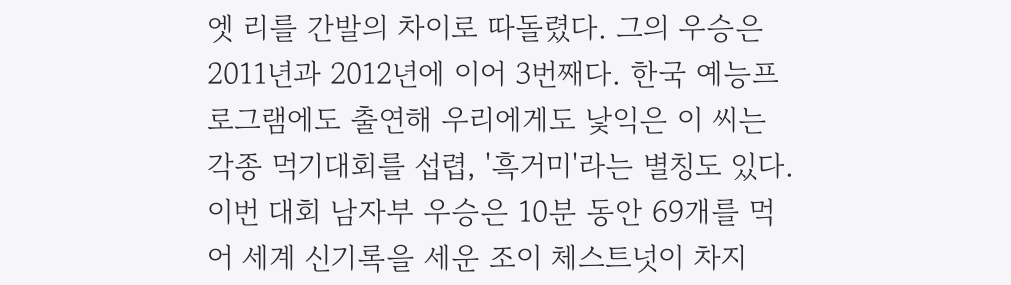엣 리를 간발의 차이로 따돌렸다. 그의 우승은 2011년과 2012년에 이어 3번째다. 한국 예능프로그램에도 출연해 우리에게도 낯익은 이 씨는 각종 먹기대회를 섭렵, '흑거미'라는 별칭도 있다.
이번 대회 남자부 우승은 10분 동안 69개를 먹어 세계 신기록을 세운 조이 체스트넛이 차지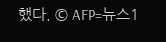했다. © AFP=뉴스1